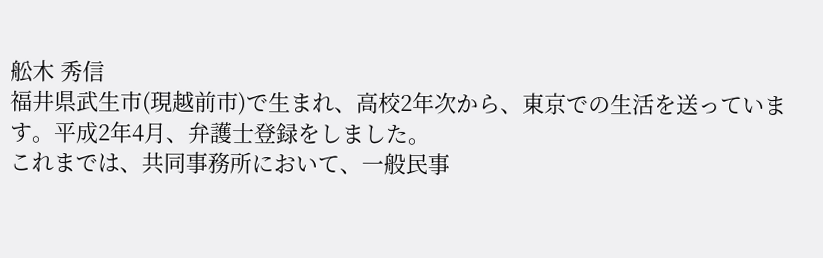舩木 秀信
福井県武生市(現越前市)で生まれ、高校2年次から、東京での生活を送っています。平成2年4月、弁護士登録をしました。
これまでは、共同事務所において、一般民事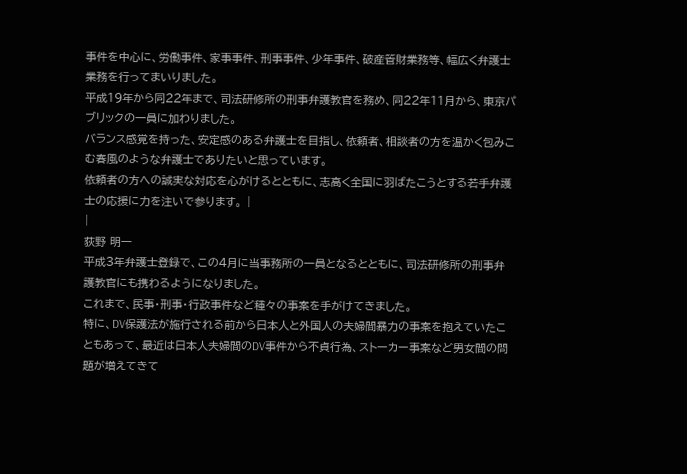事件を中心に、労働事件、家事事件、刑事事件、少年事件、破産管財業務等、幅広く弁護士業務を行ってまいりました。
平成19年から同22年まで、司法研修所の刑事弁護教官を務め、同22年11月から、東京パブリックの一員に加わりました。
バランス感覚を持った、安定感のある弁護士を目指し、依頼者、相談者の方を温かく包みこむ春風のような弁護士でありたいと思っています。
依頼者の方への誠実な対応を心がけるとともに、志高く全国に羽ばたこうとする若手弁護士の応援に力を注いで参ります。 |
|
荻野 明一
平成3年弁護士登録で、この4月に当事務所の一員となるとともに、司法研修所の刑事弁護教官にも携わるようになりました。
これまで、民事・刑事・行政事件など種々の事案を手がけてきました。
特に、DV保護法が施行される前から日本人と外国人の夫婦間暴力の事案を抱えていたこともあって、最近は日本人夫婦間のDV事件から不貞行為、ストーカー事案など男女間の問題が増えてきて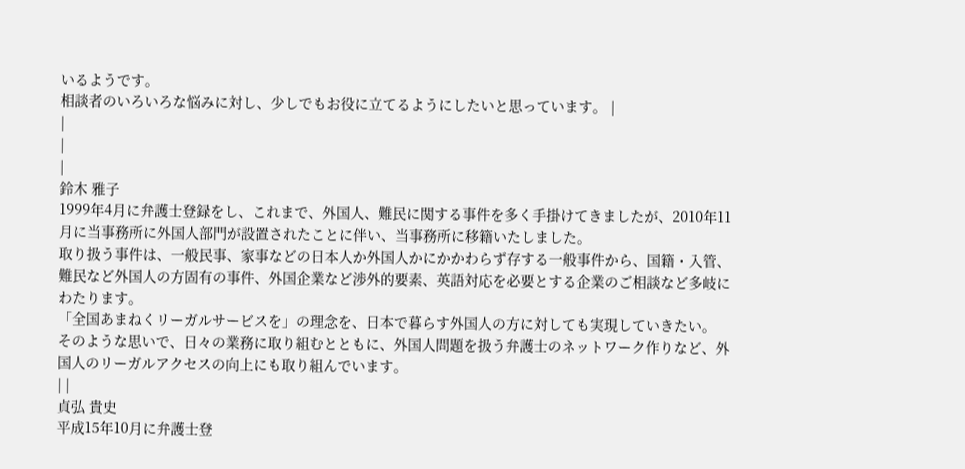いるようです。
相談者のいろいろな悩みに対し、少しでもお役に立てるようにしたいと思っています。 |
|
|
|
鈴木 雅子
1999年4月に弁護士登録をし、これまで、外国人、難民に関する事件を多く手掛けてきましたが、2010年11月に当事務所に外国人部門が設置されたことに伴い、当事務所に移籍いたしました。
取り扱う事件は、一般民事、家事などの日本人か外国人かにかかわらず存する一般事件から、国籍・入管、難民など外国人の方固有の事件、外国企業など渉外的要素、英語対応を必要とする企業のご相談など多岐にわたります。
「全国あまねくリーガルサービスを」の理念を、日本で暮らす外国人の方に対しても実現していきたい。
そのような思いで、日々の業務に取り組むとともに、外国人問題を扱う弁護士のネットワーク作りなど、外国人のリーガルアクセスの向上にも取り組んでいます。
| |
貞弘 貴史
平成15年10月に弁護士登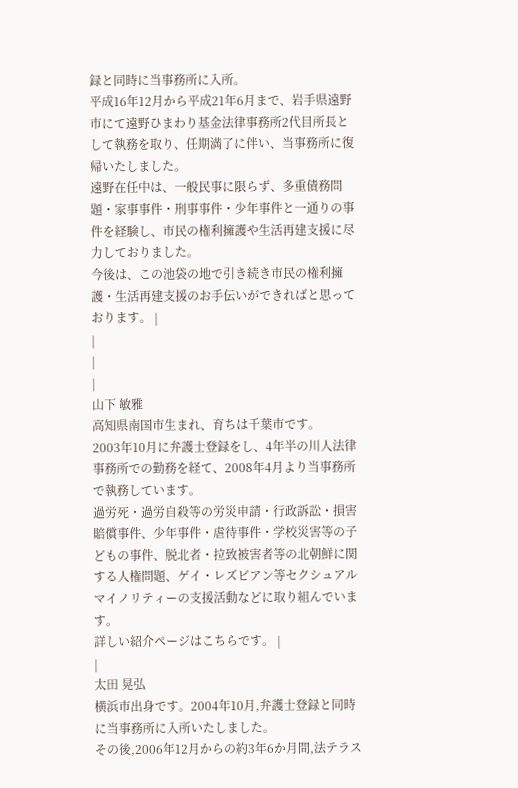録と同時に当事務所に入所。
平成16年12月から平成21年6月まで、岩手県遠野市にて遠野ひまわり基金法律事務所2代目所長として執務を取り、任期満了に伴い、当事務所に復帰いたしました。
遠野在任中は、一般民事に限らず、多重債務問題・家事事件・刑事事件・少年事件と一通りの事件を経験し、市民の権利擁護や生活再建支援に尽力しておりました。
今後は、この池袋の地で引き続き市民の権利擁護・生活再建支援のお手伝いができればと思っております。 |
|
|
|
山下 敏雅
高知県南国市生まれ、育ちは千葉市です。
2003年10月に弁護士登録をし、4年半の川人法律事務所での勤務を経て、2008年4月より当事務所で執務しています。
過労死・過労自殺等の労災申請・行政訴訟・損害賠償事件、少年事件・虐待事件・学校災害等の子どもの事件、脱北者・拉致被害者等の北朝鮮に関する人権問題、ゲイ・レズビアン等セクシュアルマイノリティーの支援活動などに取り組んでいます。
詳しい紹介ページはこちらです。 |
|
太田 晃弘
横浜市出身です。2004年10月,弁護士登録と同時に当事務所に入所いたしました。
その後,2006年12月からの約3年6か月間,法テラス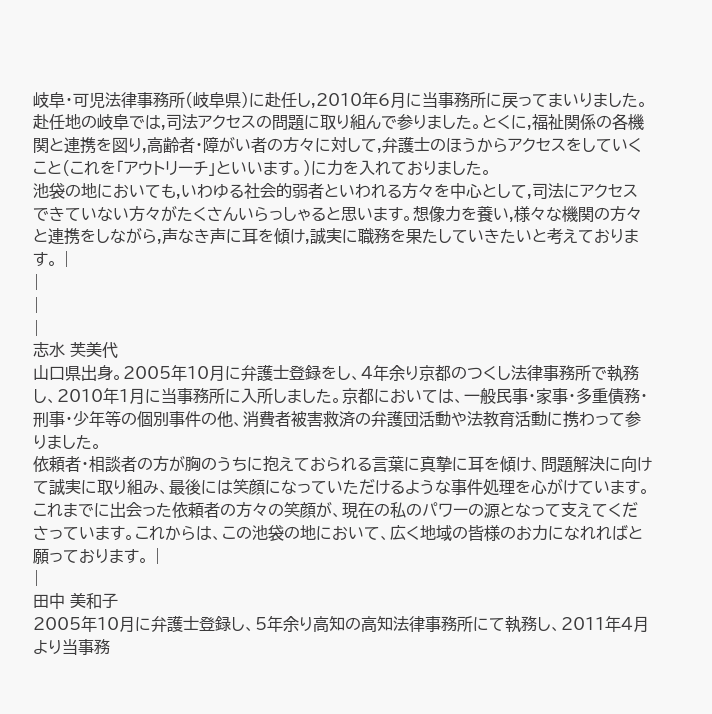岐阜・可児法律事務所(岐阜県)に赴任し,2010年6月に当事務所に戻ってまいりました。
赴任地の岐阜では,司法アクセスの問題に取り組んで参りました。とくに,福祉関係の各機関と連携を図り,高齢者・障がい者の方々に対して,弁護士のほうからアクセスをしていくこと(これを「アウトリーチ」といいます。)に力を入れておりました。
池袋の地においても,いわゆる社会的弱者といわれる方々を中心として,司法にアクセスできていない方々がたくさんいらっしゃると思います。想像力を養い,様々な機関の方々と連携をしながら,声なき声に耳を傾け,誠実に職務を果たしていきたいと考えております。 |
|
|
|
志水 芙美代
山口県出身。2005年10月に弁護士登録をし、4年余り京都のつくし法律事務所で執務し、2010年1月に当事務所に入所しました。京都においては、一般民事・家事・多重債務・刑事・少年等の個別事件の他、消費者被害救済の弁護団活動や法教育活動に携わって参りました。
依頼者・相談者の方が胸のうちに抱えておられる言葉に真摯に耳を傾け、問題解決に向けて誠実に取り組み、最後には笑顔になっていただけるような事件処理を心がけています。
これまでに出会った依頼者の方々の笑顔が、現在の私のパワーの源となって支えてくださっています。これからは、この池袋の地において、広く地域の皆様のお力になれればと願っております。 |
|
田中 美和子
2005年10月に弁護士登録し、5年余り高知の高知法律事務所にて執務し、2011年4月より当事務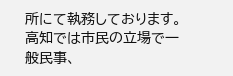所にて執務しております。
高知では市民の立場で一般民事、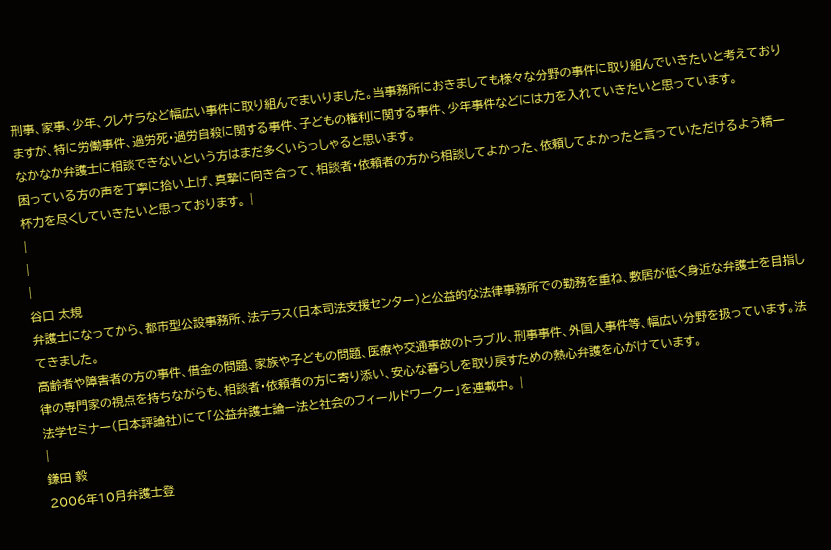刑事、家事、少年、クレサラなど幅広い事件に取り組んでまいりました。当事務所におきましても様々な分野の事件に取り組んでいきたいと考えておりますが、特に労働事件、過労死・過労自殺に関する事件、子どもの権利に関する事件、少年事件などには力を入れていきたいと思っています。
なかなか弁護士に相談できないという方はまだ多くいらっしゃると思います。
困っている方の声を丁寧に拾い上げ、真摯に向き合って、相談者・依頼者の方から相談してよかった、依頼してよかったと言っていただけるよう精一杯力を尽くしていきたいと思っております。 |
|
|
|
谷口 太規
弁護士になってから、都市型公設事務所、法テラス(日本司法支援センター)と公益的な法律事務所での勤務を重ね、敷居が低く身近な弁護士を目指してきました。
高齢者や障害者の方の事件、借金の問題、家族や子どもの問題、医療や交通事故のトラブル、刑事事件、外国人事件等、幅広い分野を扱っています。法律の専門家の視点を持ちながらも、相談者・依頼者の方に寄り添い、安心な暮らしを取り戻すための熱心弁護を心がけています。
法学セミナー(日本評論社)にて「公益弁護士論ー法と社会のフィールドワークー」を連載中。 |
|
鎌田 毅
2006年10月弁護士登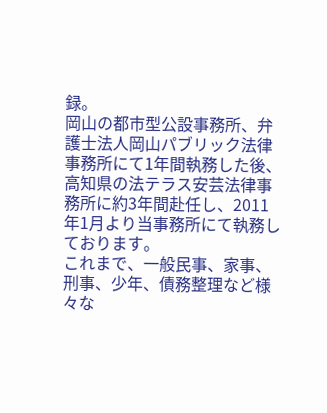録。
岡山の都市型公設事務所、弁護士法人岡山パブリック法律事務所にて1年間執務した後、高知県の法テラス安芸法律事務所に約3年間赴任し、2011年1月より当事務所にて執務しております。
これまで、一般民事、家事、刑事、少年、債務整理など様々な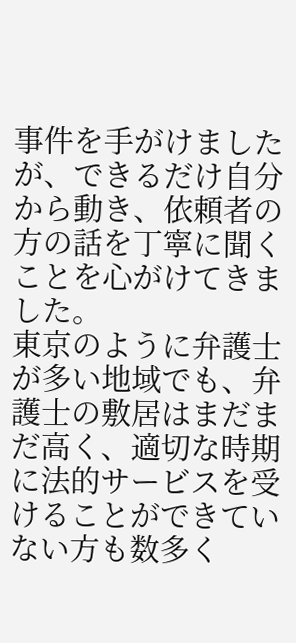事件を手がけましたが、できるだけ自分から動き、依頼者の方の話を丁寧に聞くことを心がけてきました。
東京のように弁護士が多い地域でも、弁護士の敷居はまだまだ高く、適切な時期に法的サービスを受けることができていない方も数多く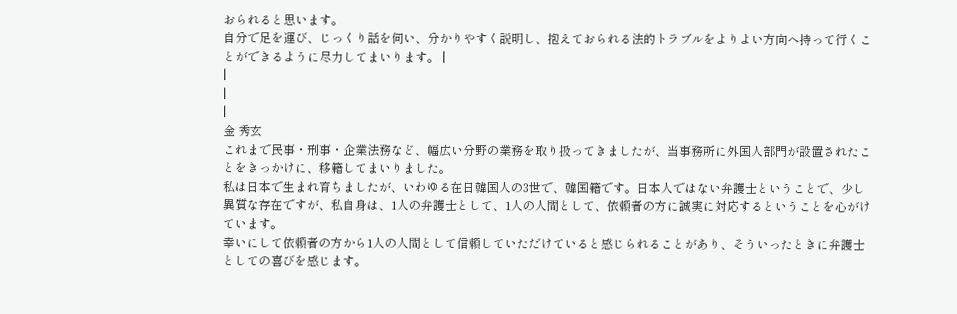おられると思います。
自分で足を運び、じっくり話を伺い、分かりやすく説明し、抱えておられる法的トラブルをよりよい方向へ持って行くことができるように尽力してまいります。 |
|
|
|
金 秀玄
これまで民事・刑事・企業法務など、幅広い分野の業務を取り扱ってきましたが、当事務所に外国人部門が設置されたことをきっかけに、移籍してまいりました。
私は日本で生まれ育ちましたが、いわゆる在日韓国人の3世で、韓国籍です。日本人ではない弁護士ということで、少し異質な存在ですが、私自身は、1人の弁護士として、1人の人間として、依頼者の方に誠実に対応するということを心がけています。
幸いにして依頼者の方から1人の人間として信頼していただけていると感じられることがあり、そういったときに弁護士としての喜びを感じます。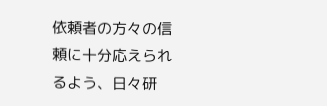依頼者の方々の信頼に十分応えられるよう、日々研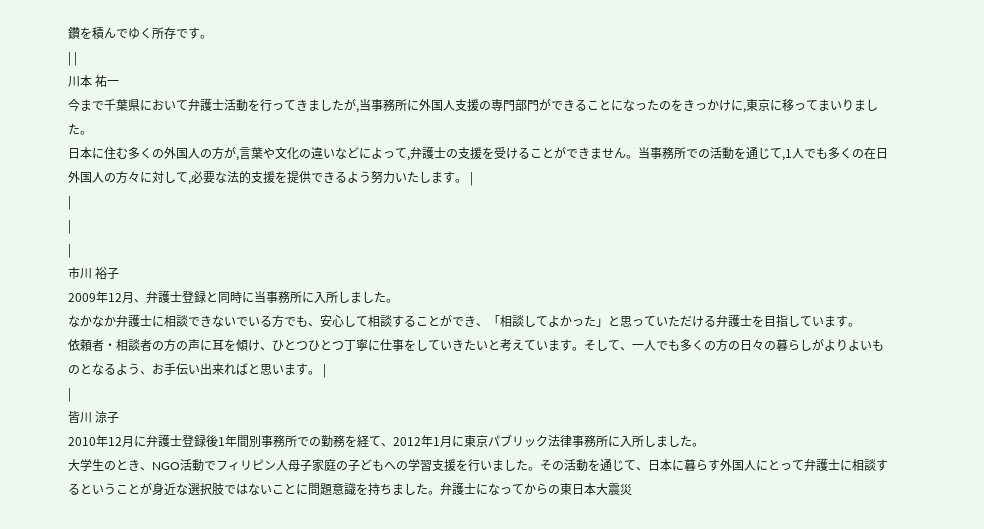鑽を積んでゆく所存です。
| |
川本 祐一
今まで千葉県において弁護士活動を行ってきましたが,当事務所に外国人支援の専門部門ができることになったのをきっかけに,東京に移ってまいりました。
日本に住む多くの外国人の方が,言葉や文化の違いなどによって,弁護士の支援を受けることができません。当事務所での活動を通じて,1人でも多くの在日外国人の方々に対して,必要な法的支援を提供できるよう努力いたします。 |
|
|
|
市川 裕子
2009年12月、弁護士登録と同時に当事務所に入所しました。
なかなか弁護士に相談できないでいる方でも、安心して相談することができ、「相談してよかった」と思っていただける弁護士を目指しています。
依頼者・相談者の方の声に耳を傾け、ひとつひとつ丁寧に仕事をしていきたいと考えています。そして、一人でも多くの方の日々の暮らしがよりよいものとなるよう、お手伝い出来ればと思います。 |
|
皆川 涼子
2010年12月に弁護士登録後1年間別事務所での勤務を経て、2012年1月に東京パブリック法律事務所に入所しました。
大学生のとき、NGO活動でフィリピン人母子家庭の子どもへの学習支援を行いました。その活動を通じて、日本に暮らす外国人にとって弁護士に相談するということが身近な選択肢ではないことに問題意識を持ちました。弁護士になってからの東日本大震災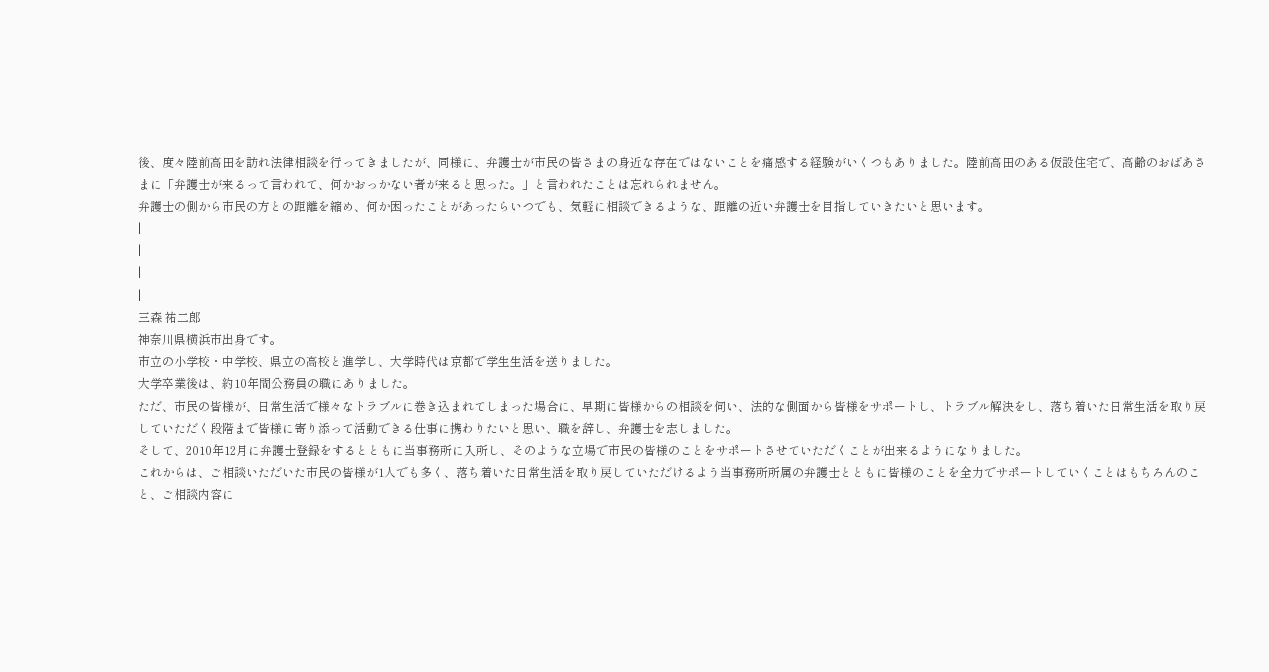後、度々陸前高田を訪れ法律相談を行ってきましたが、同様に、弁護士が市民の皆さまの身近な存在ではないことを痛感する経験がいくつもありました。陸前高田のある仮設住宅で、高齢のおばあさまに「弁護士が来るって言われて、何かおっかない者が来ると思った。」と言われたことは忘れられません。
弁護士の側から市民の方との距離を縮め、何か困ったことがあったらいつでも、気軽に相談できるような、距離の近い弁護士を目指していきたいと思います。
|
|
|
|
三森 祐二郎
神奈川県横浜市出身です。
市立の小学校・中学校、県立の高校と進学し、大学時代は京都で学生生活を送りました。
大学卒業後は、約10年間公務員の職にありました。
ただ、市民の皆様が、日常生活で様々なトラブルに巻き込まれてしまった場合に、早期に皆様からの相談を伺い、法的な側面から皆様をサポートし、トラブル解決をし、落ち着いた日常生活を取り戻していただく段階まで皆様に寄り添って活動できる仕事に携わりたいと思い、職を辞し、弁護士を志しました。
そして、2010年12月に弁護士登録をするとともに当事務所に入所し、そのような立場で市民の皆様のことをサポートさせていただくことが出来るようになりました。
これからは、ご相談いただいた市民の皆様が1人でも多く、落ち着いた日常生活を取り戻していただけるよう当事務所所属の弁護士とともに皆様のことを全力でサポートしていくことはもちろんのこと、ご相談内容に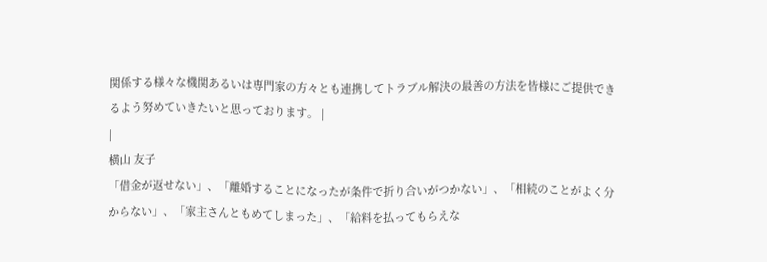関係する様々な機関あるいは専門家の方々とも連携してトラブル解決の最善の方法を皆様にご提供できるよう努めていきたいと思っております。 |
|
横山 友子
「借金が返せない」、「離婚することになったが条件で折り合いがつかない」、「相続のことがよく分からない」、「家主さんともめてしまった」、「給料を払ってもらえな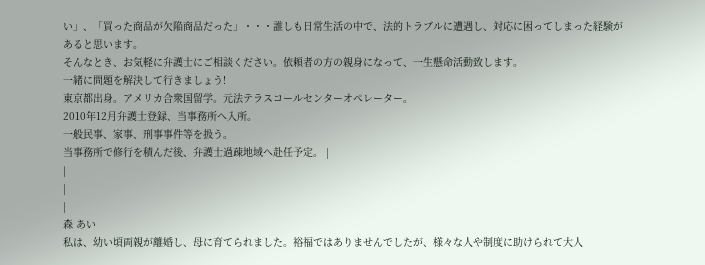い」、「買った商品が欠陥商品だった」・・・誰しも日常生活の中で、法的トラブルに遭遇し、対応に困ってしまった経験があると思います。
そんなとき、お気軽に弁護士にご相談ください。依頼者の方の親身になって、一生懸命活動致します。
一緒に問題を解決して行きましょう!
東京都出身。アメリカ合衆国留学。元法テラスコールセンターオペレーター。
2010年12月弁護士登録、当事務所へ入所。
一般民事、家事、刑事事件等を扱う。
当事務所で修行を積んだ後、弁護士過疎地域へ赴任予定。 |
|
|
|
森 あい
私は、幼い頃両親が離婚し、母に育てられました。裕福ではありませんでしたが、様々な人や制度に助けられて大人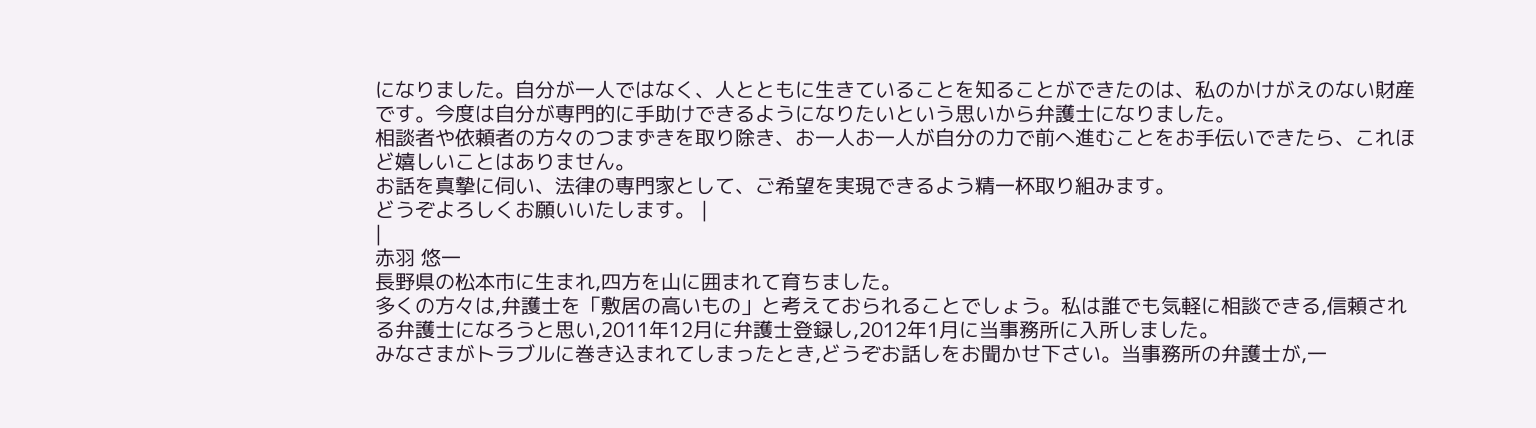になりました。自分が一人ではなく、人とともに生きていることを知ることができたのは、私のかけがえのない財産です。今度は自分が専門的に手助けできるようになりたいという思いから弁護士になりました。
相談者や依頼者の方々のつまずきを取り除き、お一人お一人が自分の力で前へ進むことをお手伝いできたら、これほど嬉しいことはありません。
お話を真摯に伺い、法律の専門家として、ご希望を実現できるよう精一杯取り組みます。
どうぞよろしくお願いいたします。 |
|
赤羽 悠一
長野県の松本市に生まれ,四方を山に囲まれて育ちました。
多くの方々は,弁護士を「敷居の高いもの」と考えておられることでしょう。私は誰でも気軽に相談できる,信頼される弁護士になろうと思い,2011年12月に弁護士登録し,2012年1月に当事務所に入所しました。
みなさまがトラブルに巻き込まれてしまったとき,どうぞお話しをお聞かせ下さい。当事務所の弁護士が,一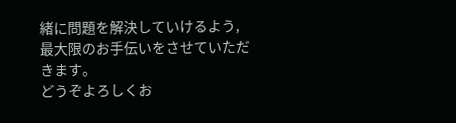緒に問題を解決していけるよう,最大限のお手伝いをさせていただきます。
どうぞよろしくお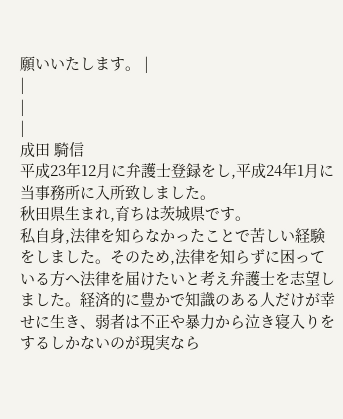願いいたします。 |
|
|
|
成田 騎信
平成23年12月に弁護士登録をし,平成24年1月に当事務所に入所致しました。
秋田県生まれ,育ちは茨城県です。
私自身,法律を知らなかったことで苦しい経験をしました。そのため,法律を知らずに困っている方へ法律を届けたいと考え弁護士を志望しました。経済的に豊かで知識のある人だけが幸せに生き、弱者は不正や暴力から泣き寝入りをするしかないのが現実なら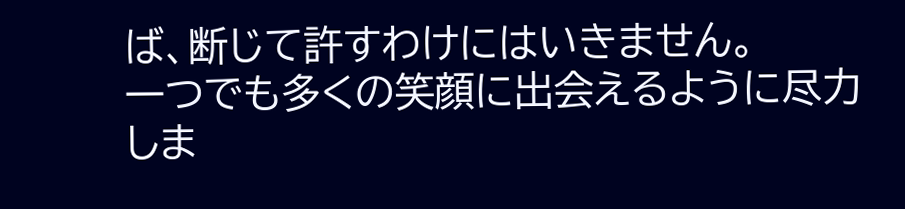ば、断じて許すわけにはいきません。
一つでも多くの笑顔に出会えるように尽力しま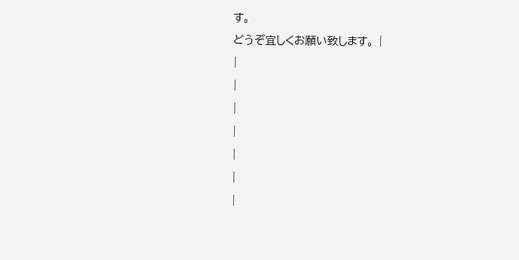す。
どうぞ宜しくお願い致します。 |
|
|
|
|
|
|
|